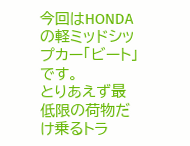今回はHONDAの軽ミッドシップカー「ビート」です。
とりあえず最低限の荷物だけ乗るトラ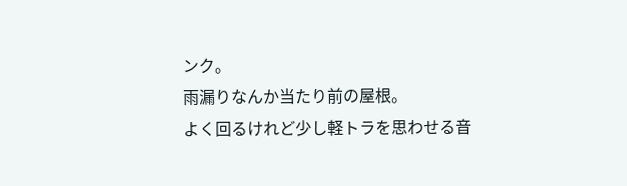ンク。
雨漏りなんか当たり前の屋根。
よく回るけれど少し軽トラを思わせる音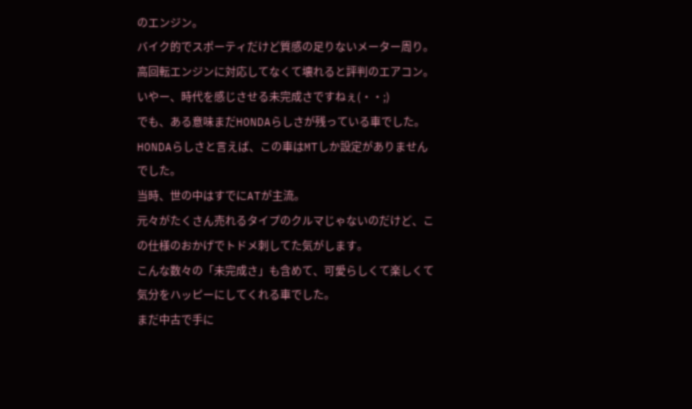のエンジン。
バイク的でスポーティだけど質感の足りないメーター周り。
高回転エンジンに対応してなくて壊れると評判のエアコン。
いやー、時代を感じさせる未完成さですねぇ(・・;)
でも、ある意味まだHONDAらしさが残っている車でした。
HONDAらしさと言えば、この車はMTしか設定がありませんでした。
当時、世の中はすでにATが主流。
元々がたくさん売れるタイプのクルマじゃないのだけど、この仕様のおかげでトドメ刺してた気がします。
こんな数々の「未完成さ」も含めて、可愛らしくて楽しくて気分をハッピーにしてくれる車でした。
まだ中古で手に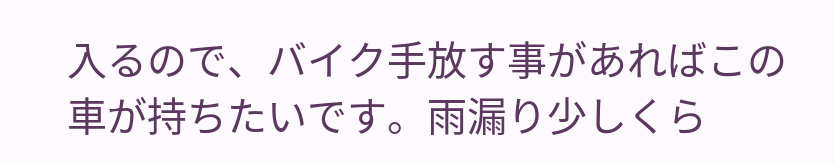入るので、バイク手放す事があればこの車が持ちたいです。雨漏り少しくら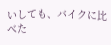いしても、バイクに比べた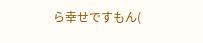ら幸せですもん(